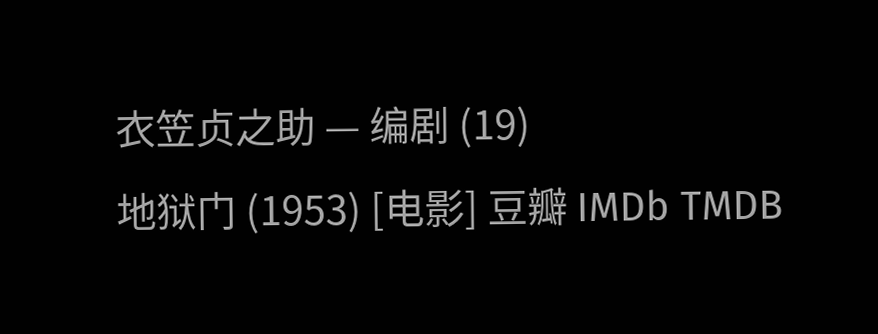衣笠贞之助 — 编剧 (19)
地狱门 (1953) [电影] 豆瓣 IMDb TMDB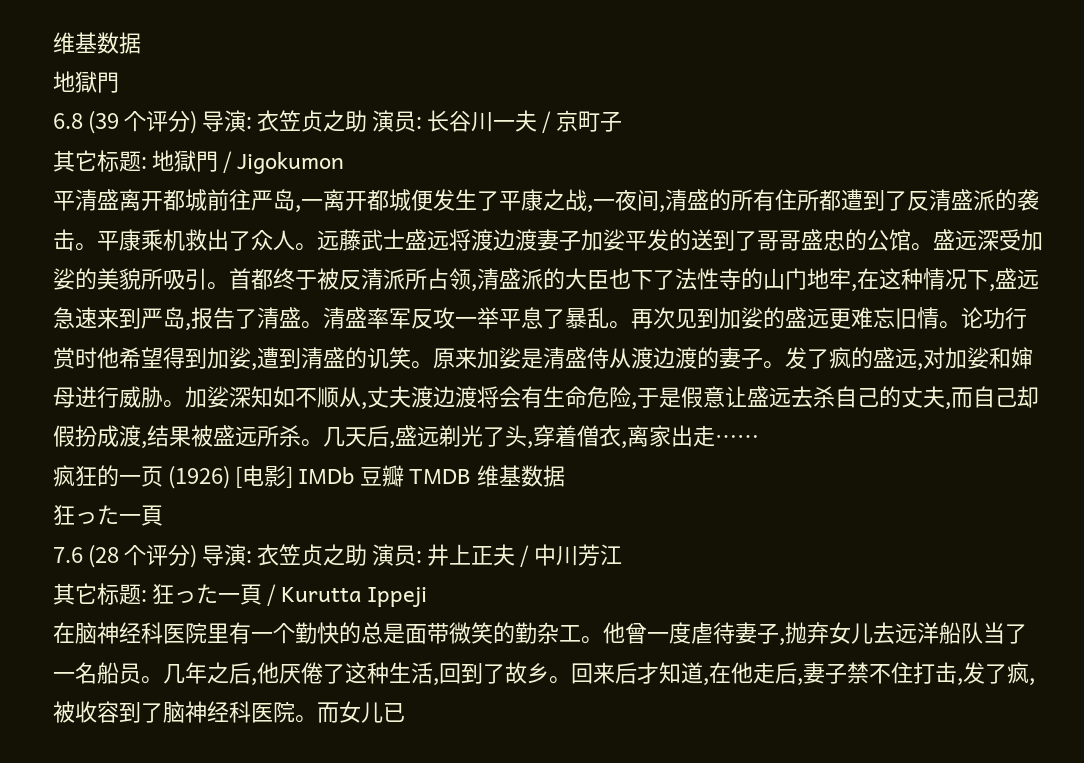维基数据
地獄門
6.8 (39 个评分) 导演: 衣笠贞之助 演员: 长谷川一夫 / 京町子
其它标题: 地獄門 / Jigokumon
平清盛离开都城前往严岛,一离开都城便发生了平康之战,一夜间,清盛的所有住所都遭到了反清盛派的袭击。平康乘机救出了众人。远藤武士盛远将渡边渡妻子加娑平发的送到了哥哥盛忠的公馆。盛远深受加娑的美貌所吸引。首都终于被反清派所占领,清盛派的大臣也下了法性寺的山门地牢,在这种情况下,盛远急速来到严岛,报告了清盛。清盛率军反攻一举平息了暴乱。再次见到加娑的盛远更难忘旧情。论功行赏时他希望得到加娑,遭到清盛的讥笑。原来加娑是清盛侍从渡边渡的妻子。发了疯的盛远,对加娑和婶母进行威胁。加娑深知如不顺从,丈夫渡边渡将会有生命危险,于是假意让盛远去杀自己的丈夫,而自己却假扮成渡,结果被盛远所杀。几天后,盛远剃光了头,穿着僧衣,离家出走……
疯狂的一页 (1926) [电影] IMDb 豆瓣 TMDB 维基数据
狂った一頁
7.6 (28 个评分) 导演: 衣笠贞之助 演员: 井上正夫 / 中川芳江
其它标题: 狂った一頁 / Kurutta Ippeji
在脑神经科医院里有一个勤快的总是面带微笑的勤杂工。他曾一度虐待妻子,抛弃女儿去远洋船队当了一名船员。几年之后,他厌倦了这种生活,回到了故乡。回来后才知道,在他走后,妻子禁不住打击,发了疯,被收容到了脑神经科医院。而女儿已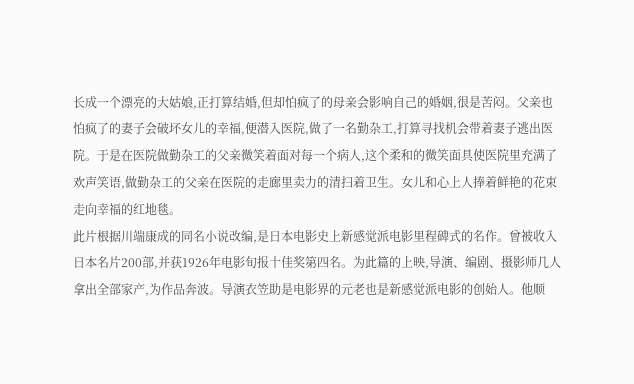长成一个漂亮的大姑娘,正打算结婚,但却怕疯了的母亲会影响自己的婚姻,很是苦闷。父亲也怕疯了的妻子会破坏女儿的幸福,便潜入医院,做了一名勤杂工,打算寻找机会带着妻子逃出医院。于是在医院做勤杂工的父亲微笑着面对每一个病人,这个柔和的微笑面具使医院里充满了欢声笑语,做勤杂工的父亲在医院的走廊里卖力的清扫着卫生。女儿和心上人捧着鲜艳的花束走向幸福的红地毯。
此片根据川端康成的同名小说改编,是日本电影史上新感觉派电影里程碑式的名作。曾被收入日本名片200部,并获1926年电影旬报十佳奖第四名。为此篇的上映,导演、编剧、摄影师几人拿出全部家产,为作品奔波。导演衣笠助是电影界的元老也是新感觉派电影的创始人。他顺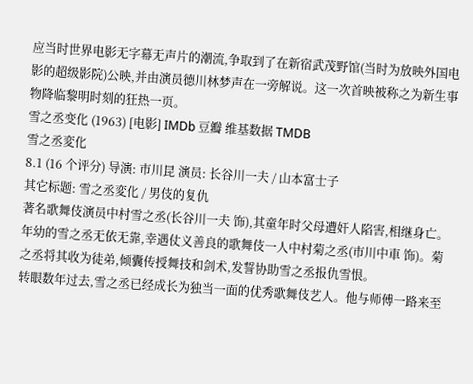应当时世界电影无字幕无声片的潮流,争取到了在新宿武茂野馆(当时为放映外国电影的超级影院)公映,并由演员德川林梦声在一旁解说。这一次首映被称之为新生事物降临黎明时刻的狂热一页。
雪之丞变化 (1963) [电影] IMDb 豆瓣 维基数据 TMDB
雪之丞変化
8.1 (16 个评分) 导演: 市川昆 演员: 长谷川一夫 / 山本富士子
其它标题: 雪之丞変化 / 男伎的复仇
著名歌舞伎演员中村雪之丞(长谷川一夫 饰),其童年时父母遭奸人陷害,相继身亡。年幼的雪之丞无依无靠,幸遇仗义善良的歌舞伎一人中村菊之丞(市川中車 饰)。菊之丞将其收为徒弟,倾囊传授舞技和剑术,发誓协助雪之丞报仇雪恨。
转眼数年过去,雪之丞已经成长为独当一面的优秀歌舞伎艺人。他与师傅一路来至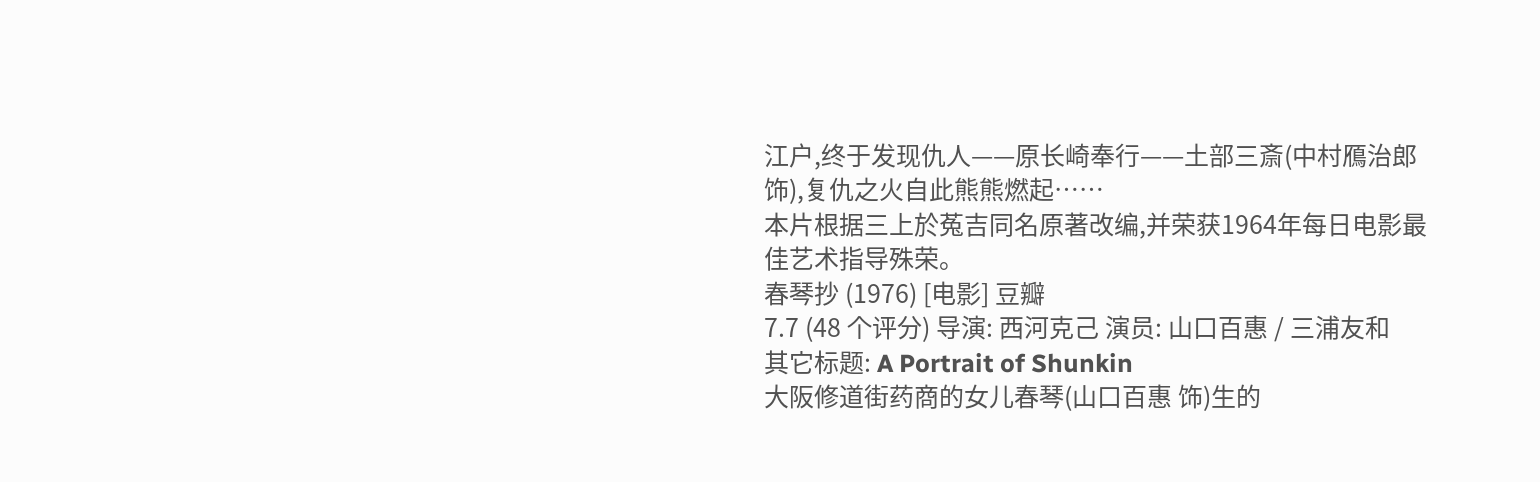江户,终于发现仇人——原长崎奉行——土部三斎(中村鴈治郎 饰),复仇之火自此熊熊燃起……
本片根据三上於菟吉同名原著改编,并荣获1964年每日电影最佳艺术指导殊荣。
春琴抄 (1976) [电影] 豆瓣
7.7 (48 个评分) 导演: 西河克己 演员: 山口百惠 / 三浦友和
其它标题: A Portrait of Shunkin
大阪修道街药商的女儿春琴(山口百惠 饰)生的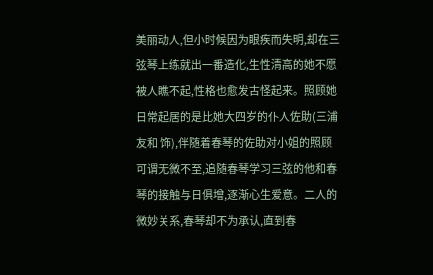美丽动人,但小时候因为眼疾而失明,却在三弦琴上练就出一番造化,生性清高的她不愿被人瞧不起,性格也愈发古怪起来。照顾她日常起居的是比她大四岁的仆人佐助(三浦友和 饰),伴随着春琴的佐助对小姐的照顾可谓无微不至,追随春琴学习三弦的他和春琴的接触与日俱增,逐渐心生爱意。二人的微妙关系,春琴却不为承认,直到春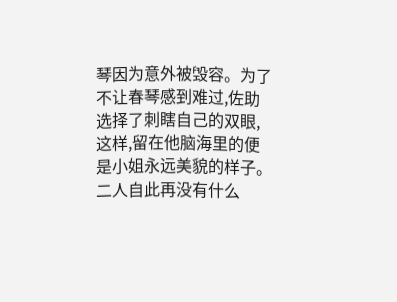琴因为意外被毁容。为了不让春琴感到难过,佐助选择了刺瞎自己的双眼,这样,留在他脑海里的便是小姐永远美貌的样子。二人自此再没有什么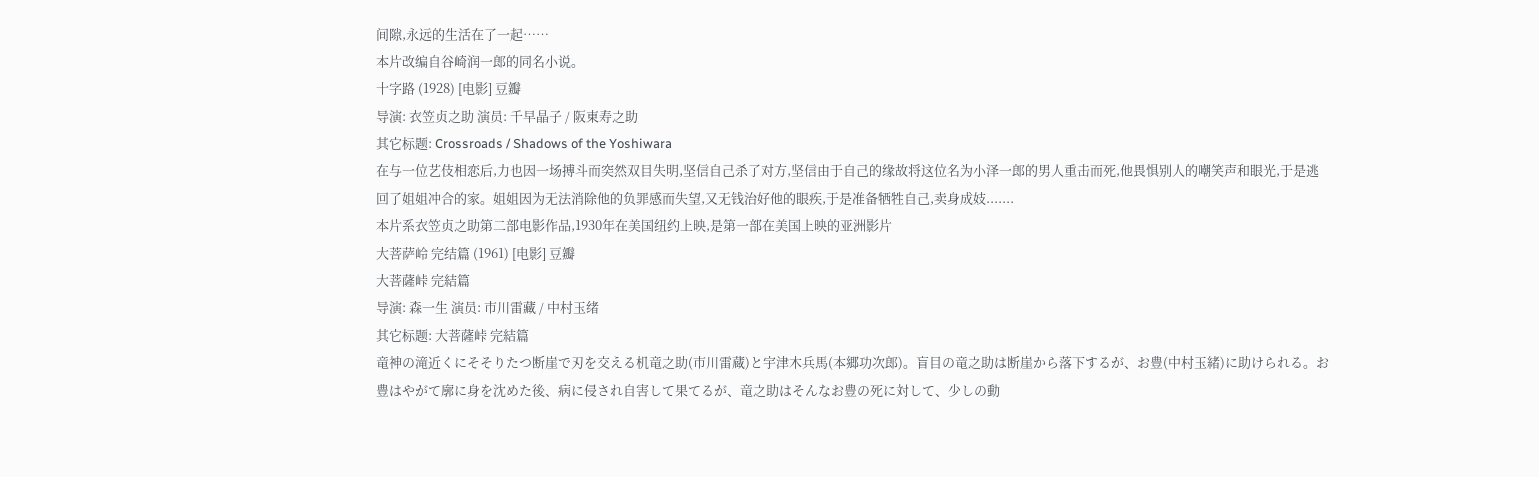间隙,永远的生活在了一起……
本片改编自谷崎润一郎的同名小说。
十字路 (1928) [电影] 豆瓣
导演: 衣笠贞之助 演员: 千早晶子 / 阪東寿之助
其它标题: Crossroads / Shadows of the Yoshiwara
在与一位艺伎相恋后,力也因一场搏斗而突然双目失明,坚信自己杀了对方,坚信由于自己的缘故将这位名为小泽一郎的男人重击而死,他畏惧别人的嘲笑声和眼光,于是逃回了姐姐冲合的家。姐姐因为无法消除他的负罪感而失望,又无钱治好他的眼疾,于是准备牺牲自己,卖身成妓.......
本片系衣笠贞之助第二部电影作品,1930年在美国纽约上映,是第一部在美国上映的亚洲影片
大菩萨岭 完结篇 (1961) [电影] 豆瓣
大菩薩峠 完結篇
导演: 森一生 演员: 市川雷藏 / 中村玉绪
其它标题: 大菩薩峠 完結篇
竜神の滝近くにそそりたつ断崖で刃を交える机竜之助(市川雷蔵)と宇津木兵馬(本郷功次郎)。盲目の竜之助は断崖から落下するが、お豊(中村玉緒)に助けられる。お豊はやがて廓に身を沈めた後、病に侵され自害して果てるが、竜之助はそんなお豊の死に対して、少しの動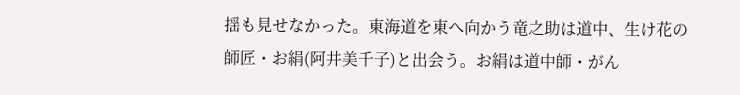揺も見せなかった。東海道を東へ向かう竜之助は道中、生け花の師匠・お絹(阿井美千子)と出会う。お絹は道中師・がん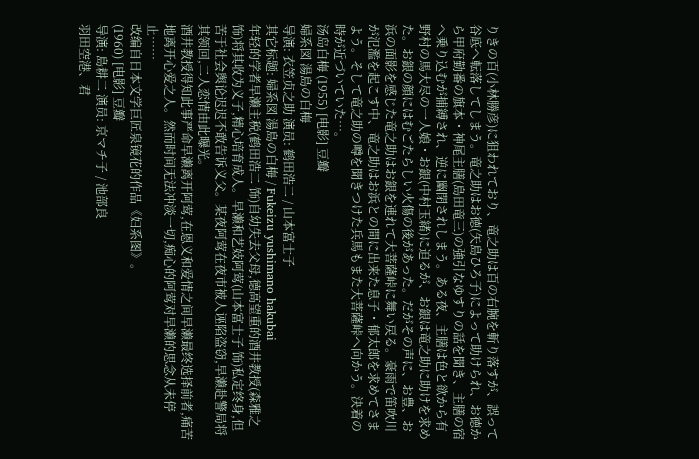りきの百(小林勝彦)に狙われており、竜之助は百の右腕を斬り落すが、誤って谷底へ転落してしまう。竜之助はお徳(矢島ひろ子)によって助けられ、お徳から甲府勤番の旗本・神尾主膳(島田竜三)の強引なゆすりの話を聞き、主膳の宿へ乗り込むが捕縛され、逆に幽閉されしまう。ある夜、主膳は色と欲から有野村の馬大尽の一人娘・お銀(中村玉緒)に迫るが、お銀は竜之助に助けを求めた。お銀の顔にはむごたらしい火傷の後があった。だがその声に、お豊、お浜の面影を感じた竜之助はお銀を連れて大菩薩峠に舞い戻る。豪雨で笛吹川が氾濫を起こす中、竜之助はお浜との間に出来た息子・郁太郎を求めてさまよう。そして竜之助の噂を聞きつけた兵馬もまた大菩薩峠へ向かう。決着の時が近づいていた…。
汤岛白梅 (1955) [电影] 豆瓣
婦系図 湯島の白梅
导演: 衣笠贞之助 演员: 鹤田浩二 / 山本富士子
其它标题: 婦系図 湯島の白梅 / Fukeizu yushimano hakubai
年轻的学者早濑主税(鹤田浩二 饰)自幼失去父母,德高望重的酒井教授(森雅之 饰)将其收为义子,精心培育成人。早濑和艺妓阿莺(山本富士子 饰)私定终身,但苦于社会舆论迟迟不敢告诉义父。某夜阿莺在夜市被人诬陷盗窃,早濑赴警局将其领回,二人恋情由此曝光。
酒井教授得知此事严命早濑离开阿莺,在恩义和爱情之间早濑最终选择前者,痛苦地离开心爱之人。然而时间无法冲淡一切,痴心的阿莺对早濑的思念从未停止……
改编自日本文学巨匠泉镜花的作品《妇系图》。
(1960) [电影] 豆瓣
导演: 島耕二 演员: 京マチ子 / 池部良
羽田空港、君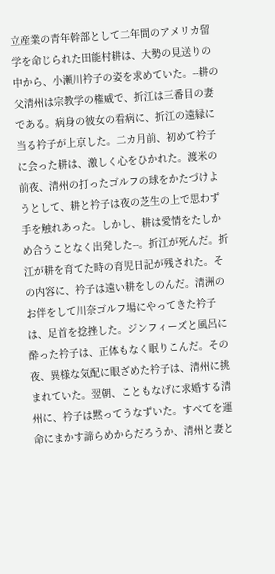立産業の青年幹部として二年間のアメリカ留学を命じられた田能村耕は、大勢の見送りの中から、小瀬川衿子の姿を求めていた。--耕の父清州は宗教学の権威で、折江は三番目の妻である。病身の彼女の看病に、折江の遠縁に当る衿子が上京した。二カ月前、初めて衿子に会った耕は、激しく心をひかれた。渡米の前夜、清州の打ったゴルフの球をかたづけようとして、耕と衿子は夜の芝生の上で思わず手を触れあった。しかし、耕は愛情をたしかめ合うことなく出発した--。折江が死んだ。折江が耕を育てた時の育児日記が残された。その内容に、衿子は遠い耕をしのんだ。清洲のお伴をして川奈ゴルフ場にやってきた衿子は、足首を捻挫した。ジンフィーズと風呂に酔った衿子は、正体もなく眠りこんだ。その夜、異様な気配に眼ざめた衿子は、清州に挑まれていた。翌朝、こともなげに求婚する清州に、衿子は黙ってうなずいた。すべてを運命にまかす諦らめからだろうか、清州と妻と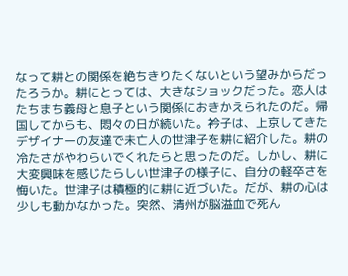なって耕との関係を絶ちきりたくないという望みからだったろうか。耕にとっては、大きなショックだった。恋人はたちまち義母と息子という関係におきかえられたのだ。帰国してからも、悶々の日が続いた。衿子は、上京してきたデザイナーの友達で未亡人の世津子を耕に紹介した。耕の冷たさがやわらいでくれたらと思ったのだ。しかし、耕に大変興味を感じたらしい世津子の様子に、自分の軽卒さを悔いた。世津子は積極的に耕に近づいた。だが、耕の心は少しも動かなかった。突然、清州が脳溢血で死ん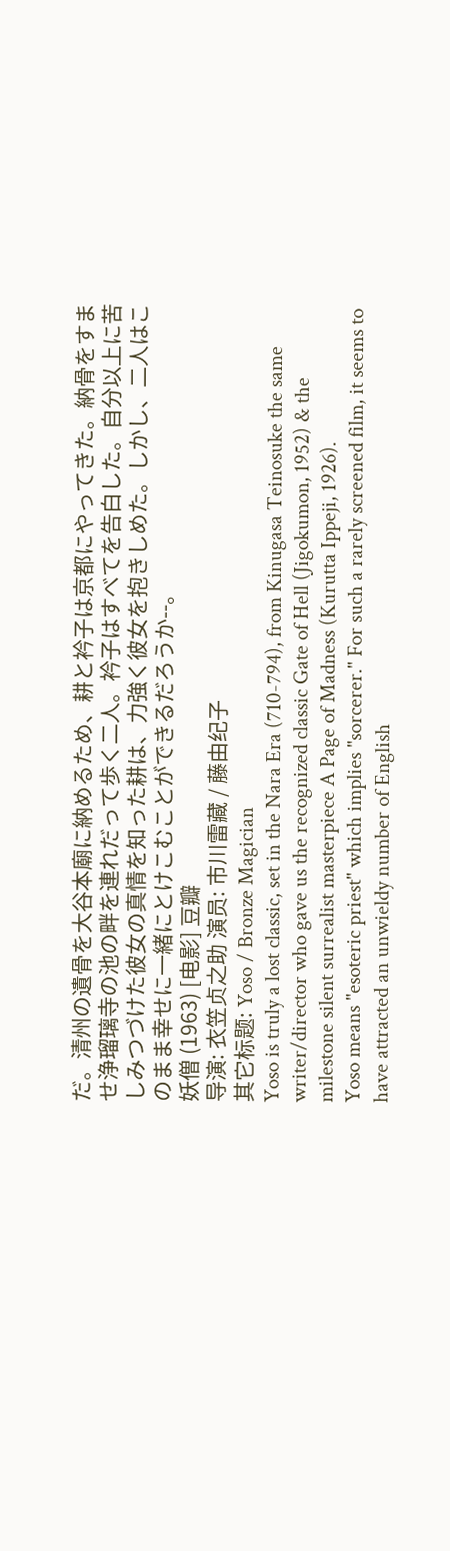だ。清州の遺骨を大谷本廟に納めるため、耕と衿子は京都にやってきた。納骨をすませ浄瑠璃寺の池の畔を連れだって歩く二人。衿子はすべてを告白した。自分以上に苦しみつづけた彼女の真情を知った耕は、力強く彼女を抱きしめた。しかし、二人はこのまま幸せに一緒にとけこむことができるだろうか--。
妖僧 (1963) [电影] 豆瓣
导演: 衣笠贞之助 演员: 市川雷藏 / 藤由纪子
其它标题: Yoso / Bronze Magician
Yoso is truly a lost classic, set in the Nara Era (710-794), from Kinugasa Teinosuke the same writer/director who gave us the recognized classic Gate of Hell (Jigokumon, 1952) & the milestone silent surrealist masterpiece A Page of Madness (Kurutta Ippeji, 1926).
Yoso means "esoteric priest" which implies "sorcerer." For such a rarely screened film, it seems to have attracted an unwieldy number of English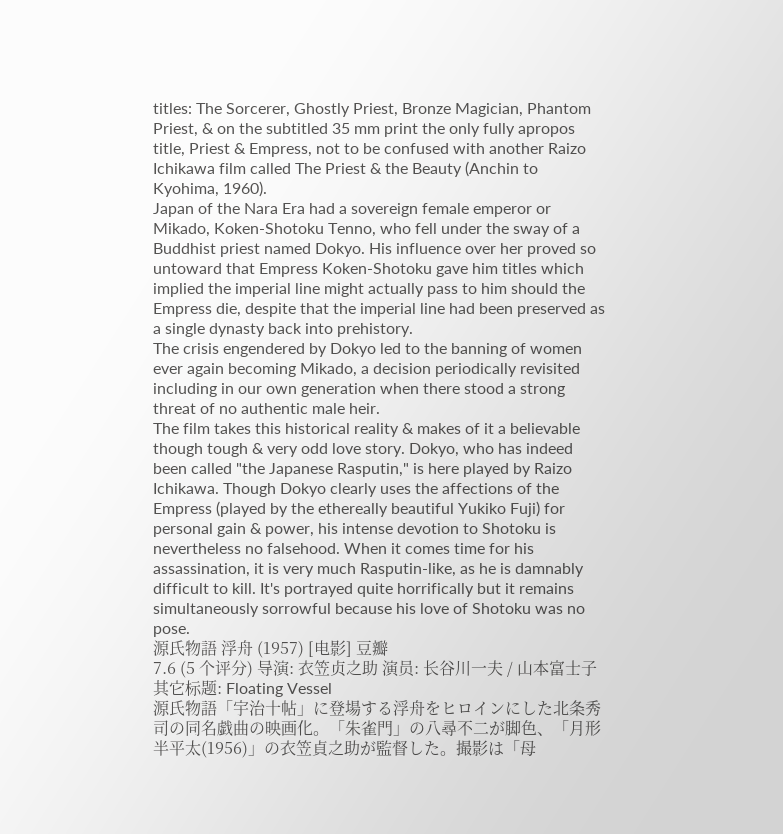titles: The Sorcerer, Ghostly Priest, Bronze Magician, Phantom Priest, & on the subtitled 35 mm print the only fully apropos title, Priest & Empress, not to be confused with another Raizo Ichikawa film called The Priest & the Beauty (Anchin to Kyohima, 1960).
Japan of the Nara Era had a sovereign female emperor or Mikado, Koken-Shotoku Tenno, who fell under the sway of a Buddhist priest named Dokyo. His influence over her proved so untoward that Empress Koken-Shotoku gave him titles which implied the imperial line might actually pass to him should the Empress die, despite that the imperial line had been preserved as a single dynasty back into prehistory.
The crisis engendered by Dokyo led to the banning of women ever again becoming Mikado, a decision periodically revisited including in our own generation when there stood a strong threat of no authentic male heir.
The film takes this historical reality & makes of it a believable though tough & very odd love story. Dokyo, who has indeed been called "the Japanese Rasputin," is here played by Raizo Ichikawa. Though Dokyo clearly uses the affections of the Empress (played by the ethereally beautiful Yukiko Fuji) for personal gain & power, his intense devotion to Shotoku is nevertheless no falsehood. When it comes time for his assassination, it is very much Rasputin-like, as he is damnably difficult to kill. It's portrayed quite horrifically but it remains simultaneously sorrowful because his love of Shotoku was no pose.
源氏物語 浮舟 (1957) [电影] 豆瓣
7.6 (5 个评分) 导演: 衣笠贞之助 演员: 长谷川一夫 / 山本富士子
其它标题: Floating Vessel
源氏物語「宇治十帖」に登場する浮舟をヒロインにした北条秀司の同名戯曲の映画化。「朱雀門」の八尋不二が脚色、「月形半平太(1956)」の衣笠貞之助が監督した。撮影は「母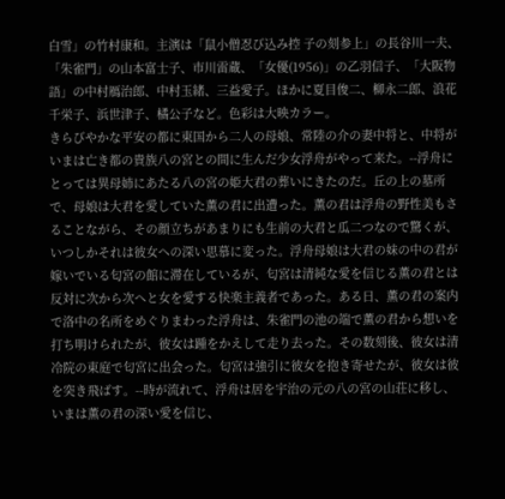白雪」の竹村康和。主演は「鼠小僧忍び込み控 子の刻参上」の長谷川一夫、「朱雀門」の山本富士子、市川雷蔵、「女優(1956)」の乙羽信子、「大阪物語」の中村鴈治郎、中村玉緒、三益愛子。ほかに夏目俊二、柳永二郎、浪花千栄子、浜世津子、橘公子など。色彩は大映カラー。
きらびやかな平安の都に東国から二人の母娘、常陸の介の妻中将と、中将がいまは亡き都の貴族八の宮との間に生んだ少女浮舟がやって来た。--浮舟にとっては異母姉にあたる八の宮の姫大君の葬いにきたのだ。丘の上の墓所で、母娘は大君を愛していた薫の君に出遭った。薫の君は浮舟の野性美もさることながら、その顔立ちがあまりにも生前の大君と瓜二つなので驚くが、いつしかそれは彼女への深い思慕に変った。浮舟母娘は大君の妹の中の君が嫁いでいる匂宮の館に滞在しているが、匂宮は清純な愛を信じる薫の君とは反対に次から次へと女を愛する快楽主義者であった。ある日、薫の君の案内で洛中の名所をめぐりまわった浮舟は、朱雀門の池の端で薫の君から想いを打ち明けられたが、彼女は踵をかえして走り去った。その数刻後、彼女は清冷院の東庭で匂宮に出会った。匂宮は強引に彼女を抱き寄せたが、彼女は彼を突き飛ばす。--時が流れて、浮舟は居を宇治の元の八の宮の山荘に移し、いまは薫の君の深い愛を信じ、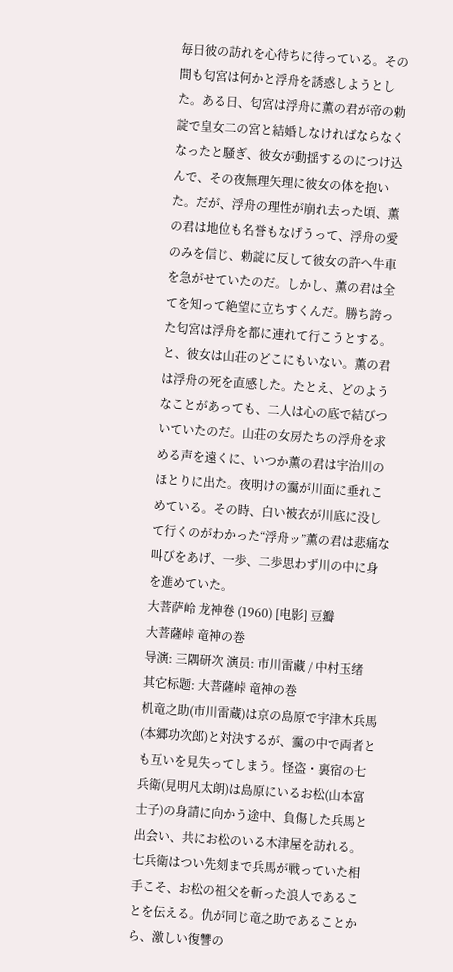毎日彼の訪れを心待ちに待っている。その間も匂宮は何かと浮舟を誘惑しようとした。ある日、匂宮は浮舟に薫の君が帝の勅諚で皇女二の宮と結婚しなければならなくなったと騒ぎ、彼女が動揺するのにつけ込んで、その夜無理矢理に彼女の体を抱いた。だが、浮舟の理性が崩れ去った頃、薫の君は地位も名誉もなげうって、浮舟の愛のみを信じ、勅諚に反して彼女の許へ牛車を急がせていたのだ。しかし、薫の君は全てを知って絶望に立ちすくんだ。勝ち誇った匂宮は浮舟を都に連れて行こうとする。と、彼女は山荘のどこにもいない。薫の君は浮舟の死を直感した。たとえ、どのようなことがあっても、二人は心の底で結びついていたのだ。山荘の女房たちの浮舟を求める声を遠くに、いつか薫の君は宇治川のほとりに出た。夜明けの靄が川面に垂れこめている。その時、白い被衣が川底に没して行くのがわかった“浮舟ッ”薫の君は悲痛な叫びをあげ、一歩、二歩思わず川の中に身を進めていた。
大菩萨岭 龙神卷 (1960) [电影] 豆瓣
大菩薩峠 竜神の巻
导演: 三隅研次 演员: 市川雷藏 / 中村玉绪
其它标题: 大菩薩峠 竜神の巻
机竜之助(市川雷蔵)は京の島原で宇津木兵馬(本郷功次郎)と対決するが、靄の中で両者とも互いを見失ってしまう。怪盗・裏宿の七兵衛(見明凡太朗)は島原にいるお松(山本富士子)の身請に向かう途中、負傷した兵馬と出会い、共にお松のいる木津屋を訪れる。七兵衛はつい先刻まで兵馬が戦っていた相手こそ、お松の祖父を斬った浪人であることを伝える。仇が同じ竜之助であることから、激しい復讐の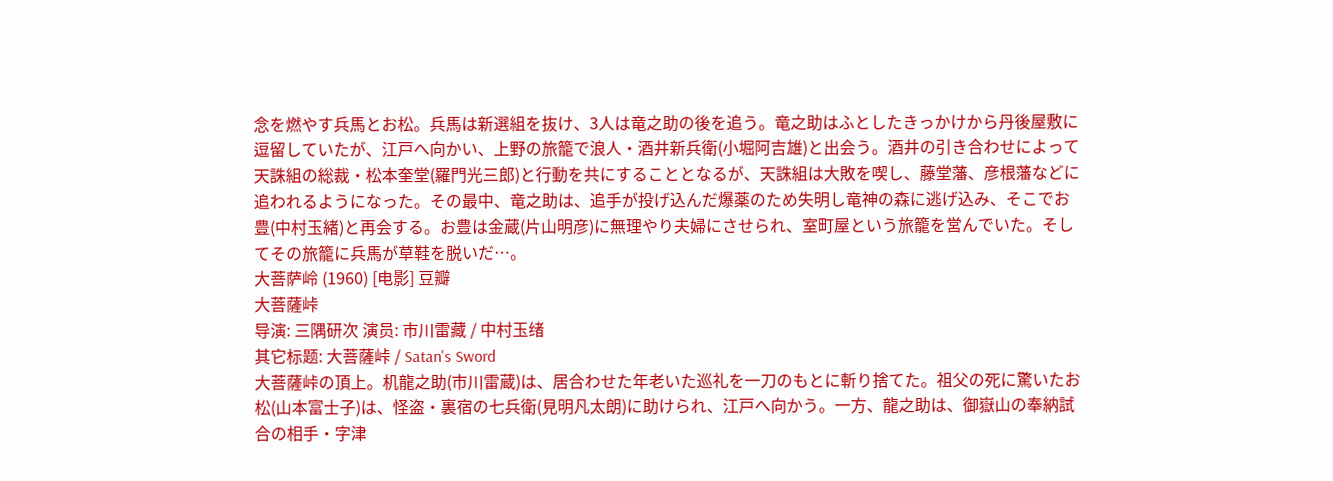念を燃やす兵馬とお松。兵馬は新選組を抜け、3人は竜之助の後を追う。竜之助はふとしたきっかけから丹後屋敷に逗留していたが、江戸へ向かい、上野の旅籠で浪人・酒井新兵衛(小堀阿吉雄)と出会う。酒井の引き合わせによって天誅組の総裁・松本奎堂(羅門光三郎)と行動を共にすることとなるが、天誅組は大敗を喫し、藤堂藩、彦根藩などに追われるようになった。その最中、竜之助は、追手が投げ込んだ爆薬のため失明し竜神の森に逃げ込み、そこでお豊(中村玉緒)と再会する。お豊は金蔵(片山明彦)に無理やり夫婦にさせられ、室町屋という旅籠を営んでいた。そしてその旅籠に兵馬が草鞋を脱いだ…。
大菩萨岭 (1960) [电影] 豆瓣
大菩薩峠
导演: 三隅研次 演员: 市川雷藏 / 中村玉绪
其它标题: 大菩薩峠 / Satan's Sword
大菩薩峠の頂上。机龍之助(市川雷蔵)は、居合わせた年老いた巡礼を一刀のもとに斬り捨てた。祖父の死に驚いたお松(山本富士子)は、怪盗・裏宿の七兵衛(見明凡太朗)に助けられ、江戸へ向かう。一方、龍之助は、御嶽山の奉納試合の相手・字津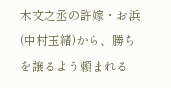木文之丞の許嫁・お浜(中村玉緒)から、勝ちを譲るよう頼まれる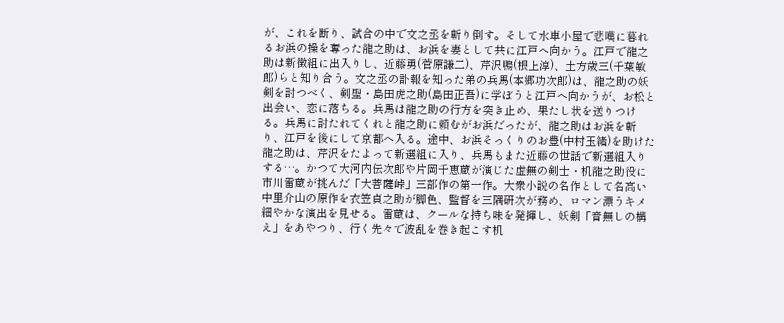が、これを断り、試合の中で文之丞を斬り倒す。そして水車小屋で悲嘆に暮れるお浜の操を奪った龍之助は、お浜を妻として共に江戸へ向かう。江戸で龍之助は新徴組に出入りし、近藤勇(菅原謙二)、芹沢鴨(根上淳)、土方歳三(千葉敏郎)らと知り合う。文之丞の訃報を知った弟の兵馬(本郷功次郎)は、龍之助の妖剣を討つべく、剣聖・島田虎之助(島田正吾)に学ぼうと江戸へ向かうが、お松と出会い、恋に落ちる。兵馬は龍之助の行方を突き止め、果たし状を送りつける。兵馬に討たれてくれと龍之助に頼むがお浜だったが、龍之助はお浜を斬り、江戸を後にして京都へ入る。途中、お浜そっくりのお豊(中村玉緒)を助けた龍之助は、芹沢をたよって新選組に入り、兵馬もまた近藤の世話で新選組入りする…。かつて大河内伝次郎や片岡千恵蔵が演じた虚無の剣士・机龍之助役に市川雷蔵が挑んだ「大菩薩峠」三部作の第一作。大衆小説の名作として名高い中里介山の原作を衣笠貞之助が脚色、監督を三隅研次が務め、ロマン漂うキメ細やかな演出を見せる。雷蔵は、クールな持ち味を発揮し、妖剣「音無しの構え」をあやつり、行く先々で波乱を巻き起こす机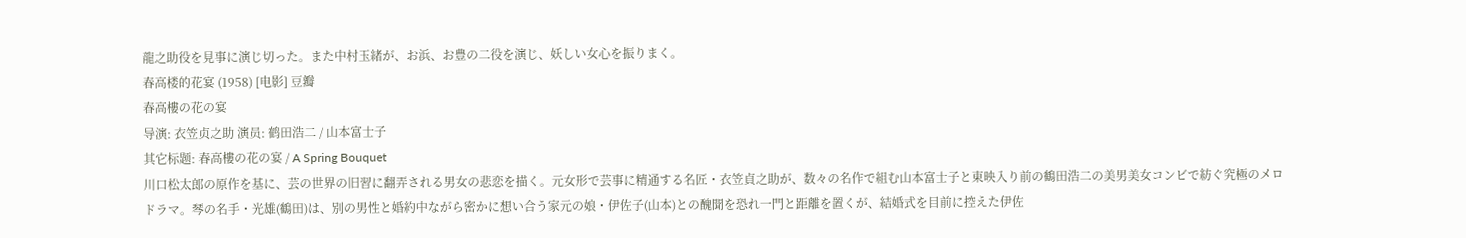龍之助役を見事に演じ切った。また中村玉緒が、お浜、お豊の二役を演じ、妖しい女心を振りまく。
春高楼的花宴 (1958) [电影] 豆瓣
春高樓の花の宴
导演: 衣笠贞之助 演员: 鹤田浩二 / 山本富士子
其它标题: 春高樓の花の宴 / A Spring Bouquet
川口松太郎の原作を基に、芸の世界の旧習に翻弄される男女の悲恋を描く。元女形で芸事に精通する名匠・衣笠貞之助が、数々の名作で組む山本富士子と東映入り前の鶴田浩二の美男美女コンビで紡ぐ究極のメロドラマ。琴の名手・光雄(鶴田)は、別の男性と婚約中ながら密かに想い合う家元の娘・伊佐子(山本)との醜聞を恐れ一門と距離を置くが、結婚式を目前に控えた伊佐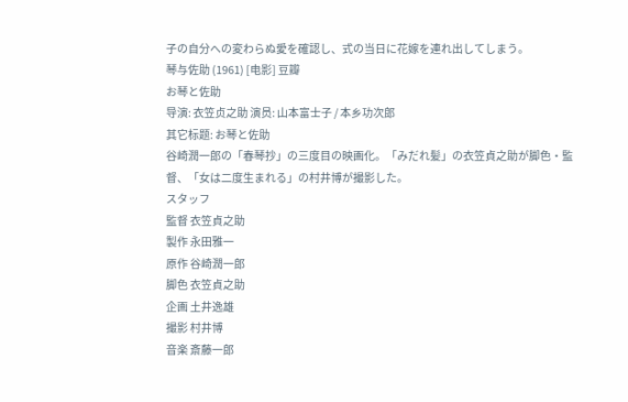子の自分への変わらぬ愛を確認し、式の当日に花嫁を連れ出してしまう。
琴与佐助 (1961) [电影] 豆瓣
お琴と佐助
导演: 衣笠贞之助 演员: 山本富士子 / 本乡功次郎
其它标题: お琴と佐助
谷崎潤一郎の「春琴抄」の三度目の映画化。「みだれ髪」の衣笠貞之助が脚色・監督、「女は二度生まれる」の村井博が撮影した。
スタッフ
監督 衣笠貞之助
製作 永田雅一
原作 谷崎潤一郎
脚色 衣笠貞之助
企画 土井逸雄
撮影 村井博
音楽 斎藤一郎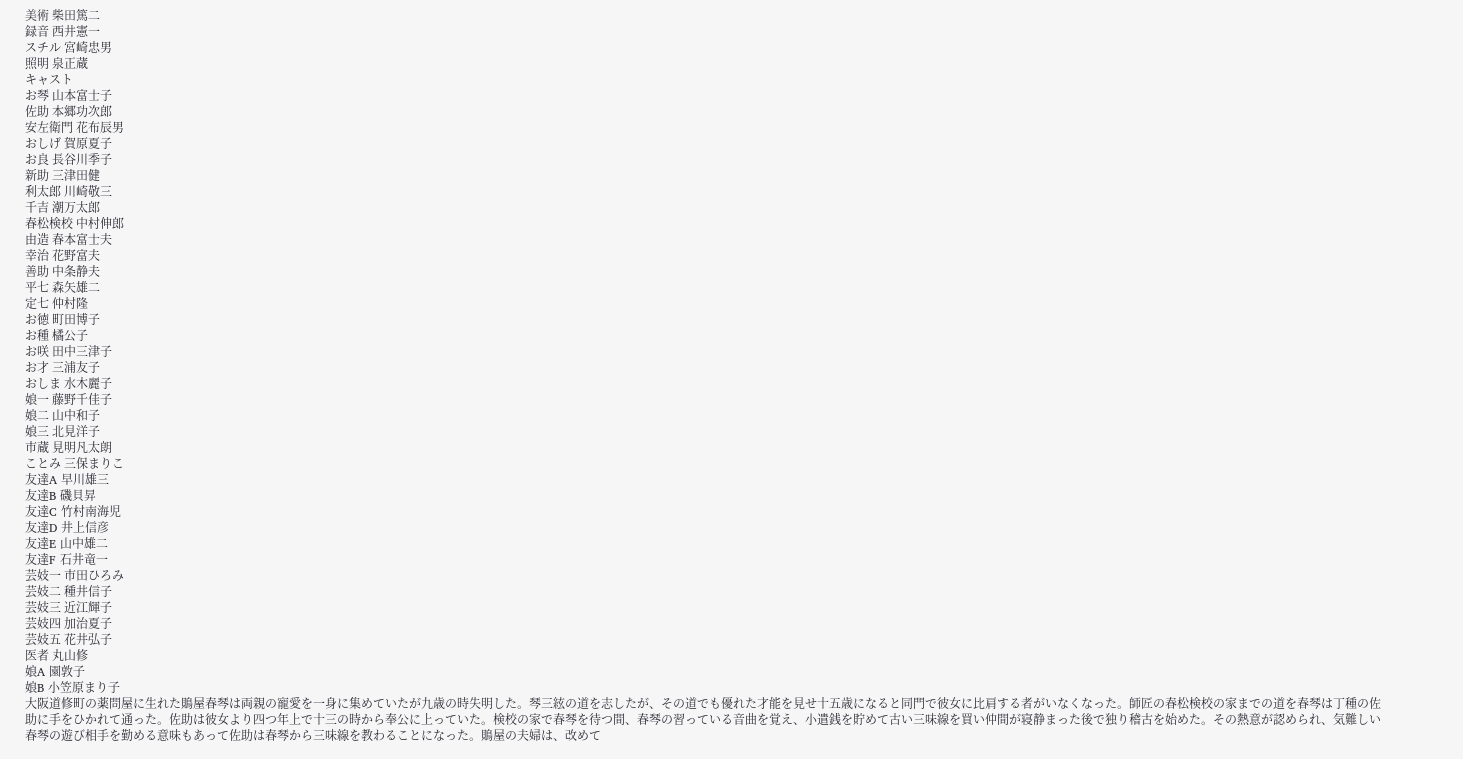美術 柴田篤二
録音 西井憲一
スチル 宮崎忠男
照明 泉正蔵
キャスト
お琴 山本富士子
佐助 本郷功次郎
安左衛門 花布辰男
おしげ 賀原夏子
お良 長谷川季子
新助 三津田健
利太郎 川崎敬三
千吉 潮万太郎
春松検校 中村伸郎
由造 春本富士夫
幸治 花野富夫
善助 中条静夫
平七 森矢雄二
定七 仲村隆
お徳 町田博子
お種 橘公子
お咲 田中三津子
お才 三浦友子
おしま 水木麗子
娘一 藤野千佳子
娘二 山中和子
娘三 北見洋子
市蔵 見明凡太朗
ことみ 三保まりこ
友達A 早川雄三
友達B 磯貝昇
友達C 竹村南海児
友達D 井上信彦
友達E 山中雄二
友達F 石井竜一
芸妓一 市田ひろみ
芸妓二 種井信子
芸妓三 近江輝子
芸妓四 加治夏子
芸妓五 花井弘子
医者 丸山修
娘A 園敦子
娘B 小笠原まり子
大阪道修町の薬問屋に生れた鵙屋春琴は両親の寵愛を一身に集めていたが九歳の時失明した。琴三絃の道を志したが、その道でも優れた才能を見せ十五歳になると同門で彼女に比肩する者がいなくなった。師匠の春松検校の家までの道を春琴は丁種の佐助に手をひかれて通った。佐助は彼女より四つ年上で十三の時から奉公に上っていた。検校の家で春琴を待つ間、春琴の習っている音曲を覚え、小遣銭を貯めて古い三味線を買い仲間が寝静まった後で独り稽古を始めた。その熱意が認められ、気難しい春琴の遊び相手を勤める意味もあって佐助は春琴から三味線を教わることになった。鵙屋の夫婦は、改めて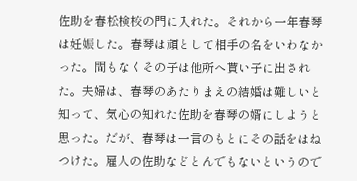佐助を春松検校の門に入れた。それから一年春琴は妊娠した。春琴は頑として相手の名をいわなかった。間もなくその子は他所へ貰い子に出された。夫婦は、春琴のあたりまえの結婚は難しいと知って、気心の知れた佐助を春琴の婿にしようと思った。だが、春琴は一言のもとにその話をはねつけた。雇人の佐助などとんでもないというので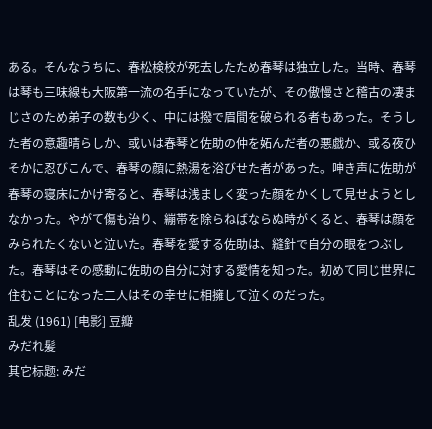ある。そんなうちに、春松検校が死去したため春琴は独立した。当時、春琴は琴も三味線も大阪第一流の名手になっていたが、その傲慢さと稽古の凄まじさのため弟子の数も少く、中には撥で眉間を破られる者もあった。そうした者の意趣晴らしか、或いは春琴と佐助の仲を妬んだ者の悪戯か、或る夜ひそかに忍びこんで、春琴の顔に熱湯を浴びせた者があった。呻き声に佐助が春琴の寝床にかけ寄ると、春琴は浅ましく変った顔をかくして見せようとしなかった。やがて傷も治り、繃帯を除らねばならぬ時がくると、春琴は顔をみられたくないと泣いた。春琴を愛する佐助は、縫針で自分の眼をつぶした。春琴はその感動に佐助の自分に対する愛情を知った。初めて同じ世界に住むことになった二人はその幸せに相擁して泣くのだった。
乱发 (1961) [电影] 豆瓣
みだれ髪
其它标题: みだ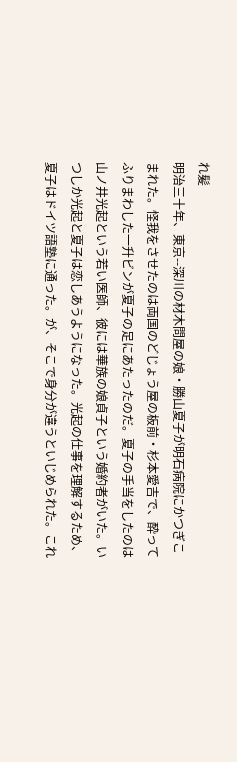れ髪
明治三十年、東京--深川の材木問屋の娘・勝山夏子が明石病院にかつぎこまれた。怪我をさせたのは両国のどじょう屋の板前・杉本愛吉で、酔ってふりまわした一升ビンが夏子の足にあたったのだ。夏子の手当をしたのは山ノ井光起という若い医師、彼には華族の娘貞子という婚約者がいた。いつしか光起と夏子は恋しあうようになった。光起の仕事を理解するため、夏子はドイツ語塾に通った。が、そこで身分が違うといじめられた。これ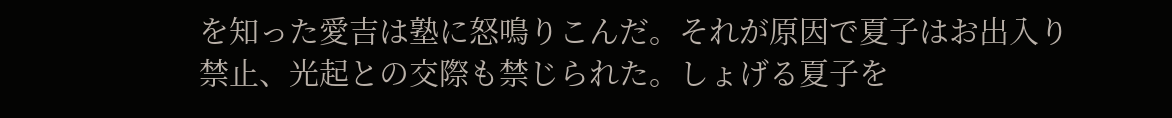を知った愛吉は塾に怒鳴りこんだ。それが原因で夏子はお出入り禁止、光起との交際も禁じられた。しょげる夏子を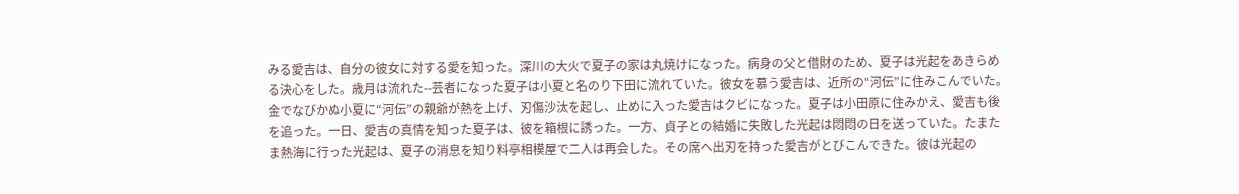みる愛吉は、自分の彼女に対する愛を知った。深川の大火で夏子の家は丸焼けになった。病身の父と借財のため、夏子は光起をあきらめる決心をした。歳月は流れた--芸者になった夏子は小夏と名のり下田に流れていた。彼女を慕う愛吉は、近所の“河伝”に住みこんでいた。金でなびかぬ小夏に“河伝”の親爺が熱を上げ、刃傷沙汰を起し、止めに入った愛吉はクビになった。夏子は小田原に住みかえ、愛吉も後を追った。一日、愛吉の真情を知った夏子は、彼を箱根に誘った。一方、貞子との結婚に失敗した光起は悶悶の日を送っていた。たまたま熱海に行った光起は、夏子の消息を知り料亭相模屋で二人は再会した。その席へ出刃を持った愛吉がとびこんできた。彼は光起の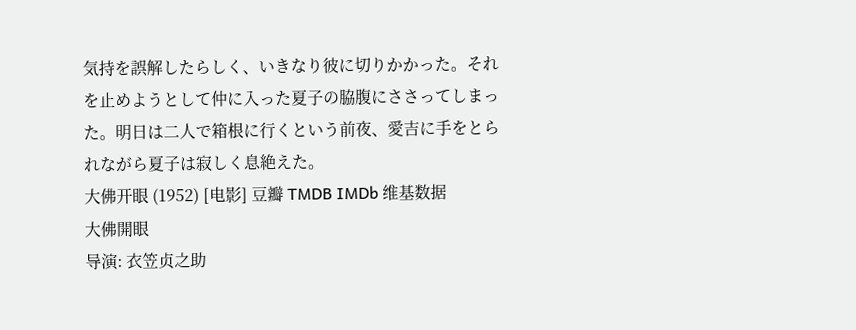気持を誤解したらしく、いきなり彼に切りかかった。それを止めようとして仲に入った夏子の脇腹にささってしまった。明日は二人で箱根に行くという前夜、愛吉に手をとられながら夏子は寂しく息絶えた。
大佛开眼 (1952) [电影] 豆瓣 TMDB IMDb 维基数据
大佛開眼
导演: 衣笠贞之助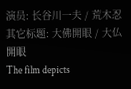演员: 长谷川一夫 / 荒木忍
其它标题: 大佛開眼 / 大仏開眼
The film depicts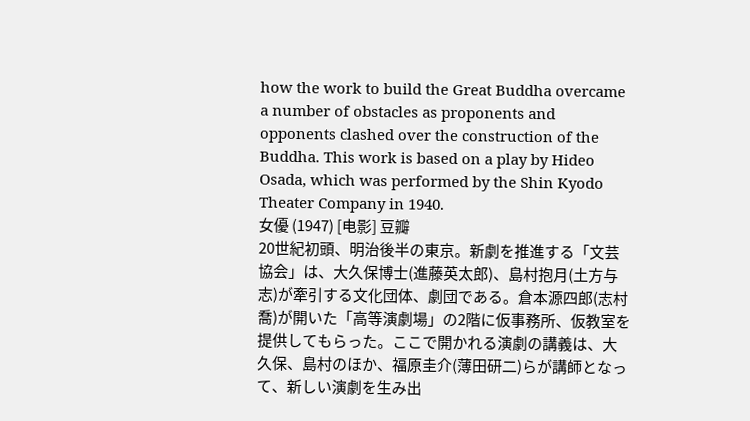how the work to build the Great Buddha overcame a number of obstacles as proponents and opponents clashed over the construction of the Buddha. This work is based on a play by Hideo Osada, which was performed by the Shin Kyodo Theater Company in 1940.
女優 (1947) [电影] 豆瓣
20世紀初頭、明治後半の東京。新劇を推進する「文芸協会」は、大久保博士(進藤英太郎)、島村抱月(土方与志)が牽引する文化団体、劇団である。倉本源四郎(志村喬)が開いた「高等演劇場」の2階に仮事務所、仮教室を提供してもらった。ここで開かれる演劇の講義は、大久保、島村のほか、福原圭介(薄田研二)らが講師となって、新しい演劇を生み出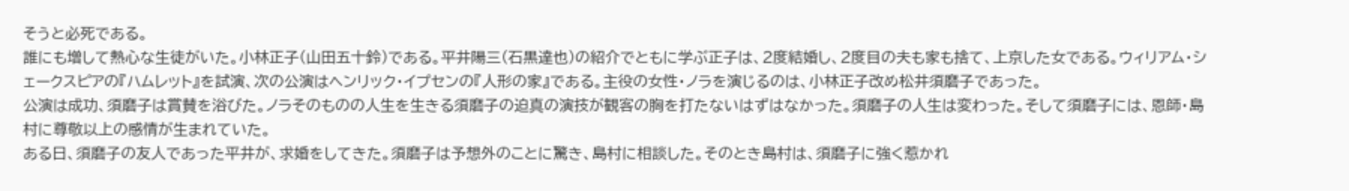そうと必死である。
誰にも増して熱心な生徒がいた。小林正子(山田五十鈴)である。平井陽三(石黒達也)の紹介でともに学ぶ正子は、2度結婚し、2度目の夫も家も捨て、上京した女である。ウィリアム・シェークスピアの『ハムレット』を試演、次の公演はヘンリック・イプセンの『人形の家』である。主役の女性・ノラを演じるのは、小林正子改め松井須磨子であった。
公演は成功、須磨子は賞賛を浴びた。ノラそのものの人生を生きる須磨子の迫真の演技が観客の胸を打たないはずはなかった。須磨子の人生は変わった。そして須磨子には、恩師・島村に尊敬以上の感情が生まれていた。
ある日、須磨子の友人であった平井が、求婚をしてきた。須磨子は予想外のことに驚き、島村に相談した。そのとき島村は、須磨子に強く惹かれ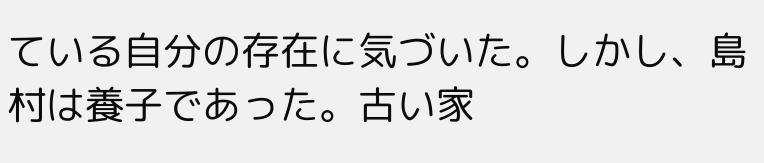ている自分の存在に気づいた。しかし、島村は養子であった。古い家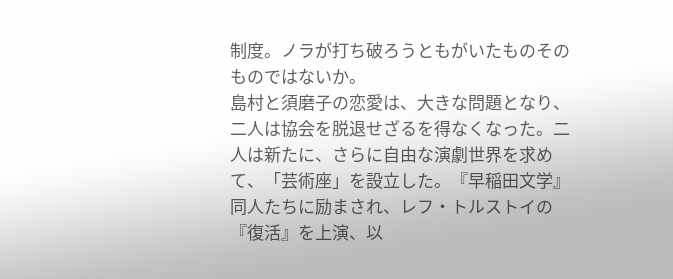制度。ノラが打ち破ろうともがいたものそのものではないか。
島村と須磨子の恋愛は、大きな問題となり、二人は協会を脱退せざるを得なくなった。二人は新たに、さらに自由な演劇世界を求めて、「芸術座」を設立した。『早稲田文学』同人たちに励まされ、レフ・トルストイの『復活』を上演、以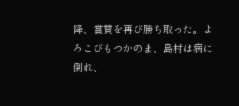降、賞賛を再び勝ち取った。よろこびもつかのま、島村は病に倒れ、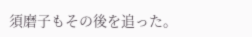須磨子もその後を追った。